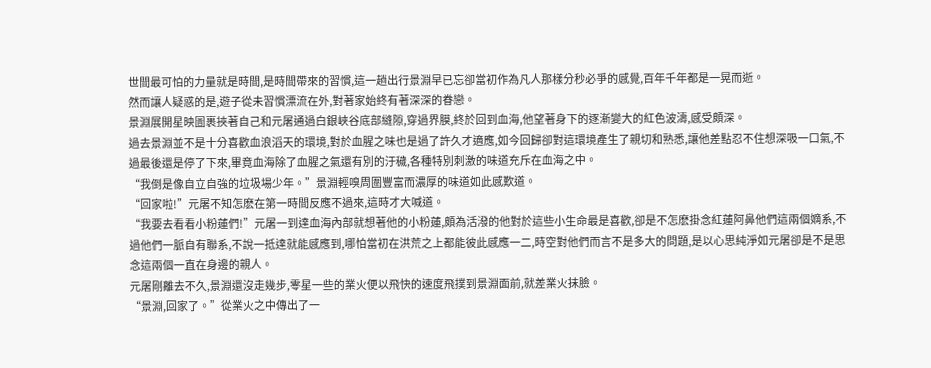世間最可怕的力量就是時間,是時間帶來的習慣,這一趟出行景淵早已忘卻當初作為凡人那樣分秒必爭的感覺,百年千年都是一晃而逝。
然而讓人疑惑的是,遊子從未習慣漂流在外,對著家始終有著深深的眷戀。
景淵展開星映圖裹挾著自己和元屠通過白銀峽谷底部縫隙,穿過界膜,終於回到血海,他望著身下的逐漸變大的紅色波濤,感受頗深。
過去景淵並不是十分喜歡血浪滔天的環境,對於血腥之味也是過了許久才適應,如今回歸卻對這環境產生了親切和熟悉,讓他差點忍不住想深吸一口氣,不過最後還是停了下來,畢竟血海除了血腥之氣還有別的汙穢,各種特別刺激的味道充斥在血海之中。
“我倒是像自立自強的垃圾場少年。”景淵輕嗅周圍豐富而濃厚的味道如此感歎道。
“回家啦!”元屠不知怎麽在第一時間反應不過來,這時才大喊道。
“我要去看看小粉蓮們!”元屠一到達血海內部就想著他的小粉蓮,頗為活潑的他對於這些小生命最是喜歡,卻是不怎麽掛念紅蓮阿鼻他們這兩個嫡系,不過他們一脈自有聯系,不說一抵達就能感應到,哪怕當初在洪荒之上都能彼此感應一二,時空對他們而言不是多大的問題,是以心思純淨如元屠卻是不是思念這兩個一直在身邊的親人。
元屠剛離去不久,景淵還沒走幾步,零星一些的業火便以飛快的速度飛撲到景淵面前,就差業火抹臉。
“景淵,回家了。”從業火之中傳出了一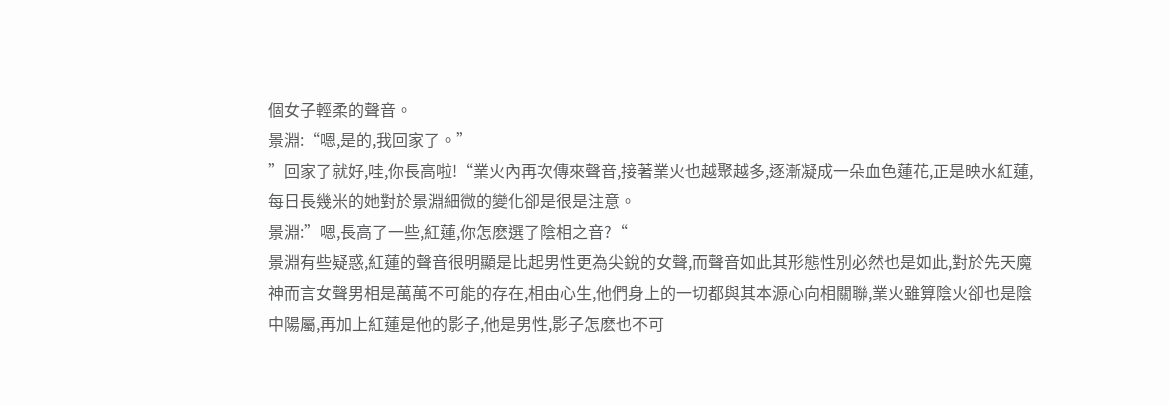個女子輕柔的聲音。
景淵:“嗯,是的,我回家了。”
”回家了就好,哇,你長高啦!“業火內再次傳來聲音,接著業火也越聚越多,逐漸凝成一朵血色蓮花,正是映水紅蓮,每日長幾米的她對於景淵細微的變化卻是很是注意。
景淵:”嗯,長高了一些,紅蓮,你怎麽選了陰相之音?“
景淵有些疑惑,紅蓮的聲音很明顯是比起男性更為尖銳的女聲,而聲音如此其形態性別必然也是如此,對於先天魔神而言女聲男相是萬萬不可能的存在,相由心生,他們身上的一切都與其本源心向相關聯,業火雖算陰火卻也是陰中陽屬,再加上紅蓮是他的影子,他是男性,影子怎麽也不可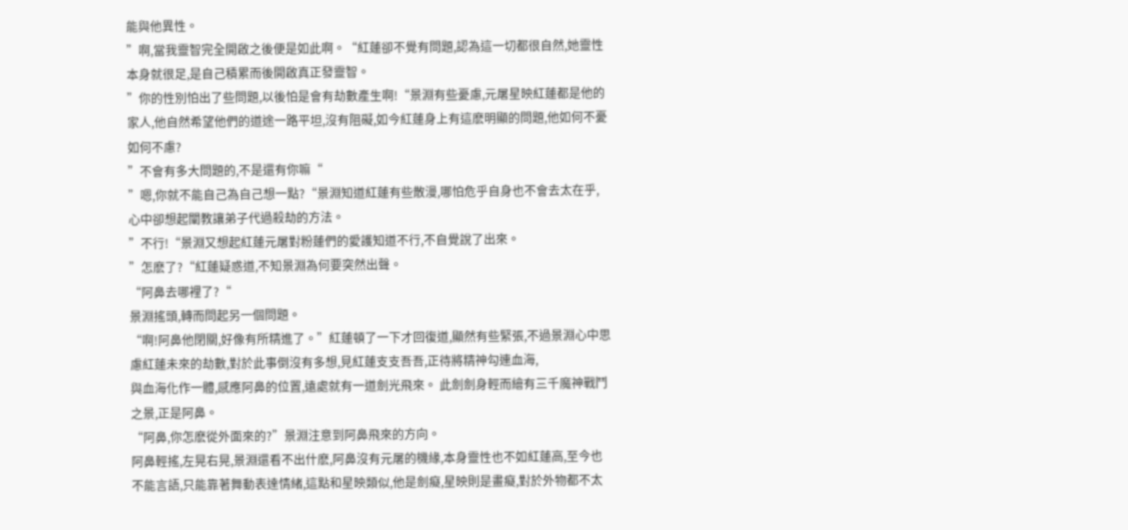能與他異性。
”啊,當我靈智完全開啟之後便是如此啊。“紅蓮卻不覺有問題,認為這一切都很自然,她靈性本身就很足,是自己積累而後開啟真正發靈智。
”你的性別怕出了些問題,以後怕是會有劫數產生啊!“景淵有些憂慮,元屠星映紅蓮都是他的家人,他自然希望他們的道途一路平坦,沒有阻礙,如今紅蓮身上有這麽明顯的問題,他如何不憂如何不慮?
”不會有多大問題的,不是還有你嘛“
”嗯,你就不能自己為自己想一點?“景淵知道紅蓮有些散漫,哪怕危乎自身也不會去太在乎,心中卻想起闡教讓弟子代過殺劫的方法。
”不行!“景淵又想起紅蓮元屠對粉蓮們的愛護知道不行,不自覺說了出來。
”怎麽了?“紅蓮疑惑道,不知景淵為何要突然出聲。
“阿鼻去哪裡了?“
景淵搖頭,轉而問起另一個問題。
“啊!阿鼻他閉關,好像有所精進了。”紅蓮頓了一下才回復道,顯然有些緊張,不過景淵心中思慮紅蓮未來的劫數,對於此事倒沒有多想,見紅蓮支支吾吾,正待將精神勾連血海,
與血海化作一體,感應阿鼻的位置,遠處就有一道劍光飛來。 此劍劍身輕而繪有三千魔神戰鬥之景,正是阿鼻。
“阿鼻,你怎麽從外面來的?”景淵注意到阿鼻飛來的方向。
阿鼻輕搖,左晃右晃,景淵還看不出什麽,阿鼻沒有元屠的機緣,本身靈性也不如紅蓮高,至今也不能言語,只能靠著舞動表達情緒,這點和星映類似,他是劍癡,星映則是畫癡,對於外物都不太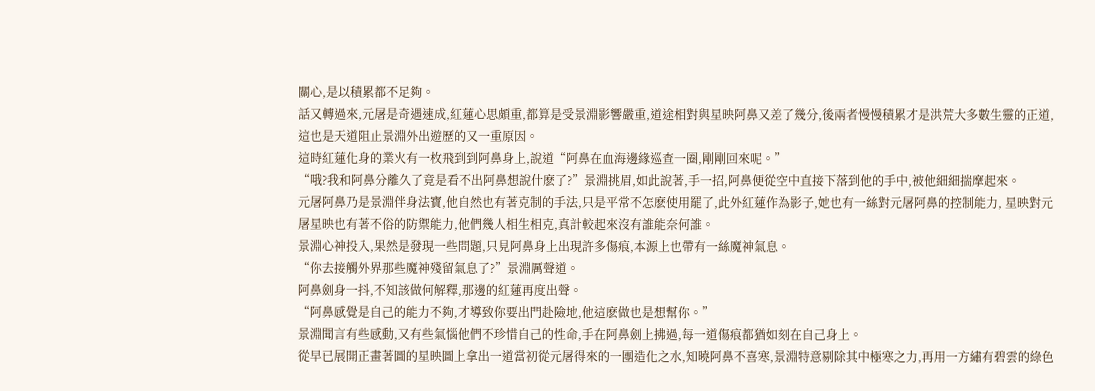關心,是以積累都不足夠。
話又轉過來,元屠是奇遇速成,紅蓮心思頗重,都算是受景淵影響嚴重,道途相對與星映阿鼻又差了幾分,後兩者慢慢積累才是洪荒大多數生靈的正道,這也是天道阻止景淵外出遊歷的又一重原因。
這時紅蓮化身的業火有一枚飛到到阿鼻身上,說道“阿鼻在血海邊緣巡查一圈,剛剛回來呢。”
“哦?我和阿鼻分離久了竟是看不出阿鼻想說什麽了?”景淵挑眉,如此說著,手一招,阿鼻便從空中直接下落到他的手中,被他細細揣摩起來。
元屠阿鼻乃是景淵伴身法寶,他自然也有著克制的手法,只是平常不怎麽使用罷了,此外紅蓮作為影子,她也有一絲對元屠阿鼻的控制能力, 星映對元屠星映也有著不俗的防禦能力,他們幾人相生相克,真計較起來沒有誰能奈何誰。
景淵心神投入,果然是發現一些問題,只見阿鼻身上出現許多傷痕,本源上也帶有一絲魔神氣息。
“你去接觸外界那些魔神殘留氣息了?”景淵厲聲道。
阿鼻劍身一抖,不知該做何解釋,那邊的紅蓮再度出聲。
“阿鼻感覺是自己的能力不夠,才導致你要出門赴險地,他這麽做也是想幫你。”
景淵聞言有些感動,又有些氣惱他們不珍惜自己的性命,手在阿鼻劍上拂過,每一道傷痕都猶如刻在自己身上。
從早已展開正畫著圖的星映圖上拿出一道當初從元屠得來的一團造化之水,知曉阿鼻不喜寒,景淵特意剔除其中極寒之力,再用一方繡有碧雲的綠色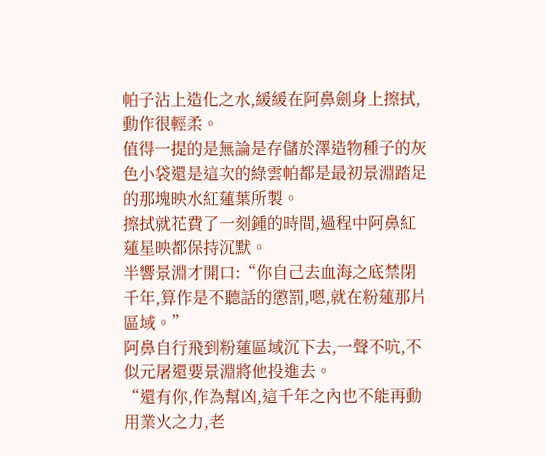帕子沾上造化之水,緩緩在阿鼻劍身上擦拭,動作很輕柔。
值得一提的是無論是存儲於澤造物種子的灰色小袋還是這次的綠雲帕都是最初景淵踏足的那塊映水紅蓮葉所製。
擦拭就花費了一刻鍾的時間,過程中阿鼻紅蓮星映都保持沉默。
半響景淵才開口:“你自己去血海之底禁閉千年,算作是不聽話的懲罰,嗯,就在粉蓮那片區域。”
阿鼻自行飛到粉蓮區域沉下去,一聲不吭,不似元屠還要景淵將他投進去。
“還有你,作為幫凶,這千年之內也不能再動用業火之力,老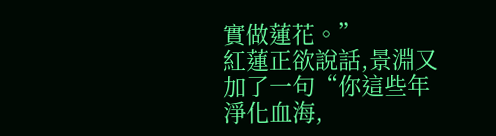實做蓮花。”
紅蓮正欲說話,景淵又加了一句“你這些年淨化血海,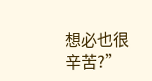想必也很辛苦?”